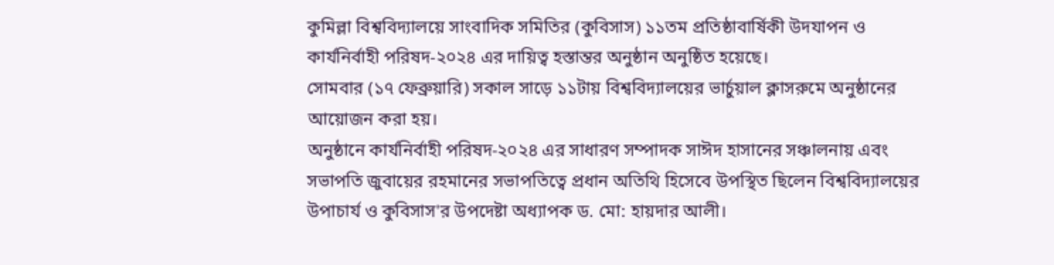কুমিল্লা বিশ্ববিদ্যালয়ে সাংবাদিক সমিতির (কুবিসাস) ১১তম প্রতিষ্ঠাবার্ষিকী উদযাপন ও কার্যনির্বাহী পরিষদ-২০২৪ এর দায়িত্ব হস্তান্তর অনুষ্ঠান অনুষ্ঠিত হয়েছে।
সোমবার (১৭ ফেব্রুয়ারি) সকাল সাড়ে ১১টায় বিশ্ববিদ্যালয়ের ভার্চুয়াল ক্লাসরুমে অনুষ্ঠানের আয়োজন করা হয়।
অনুষ্ঠানে কার্যনির্বাহী পরিষদ-২০২৪ এর সাধারণ সম্পাদক সাঈদ হাসানের সঞ্চালনায় এবং সভাপতি জুবায়ের রহমানের সভাপতিত্বে প্রধান অতিথি হিসেবে উপস্থিত ছিলেন বিশ্ববিদ্যালয়ের উপাচার্য ও কুবিসাস'র উপদেষ্টা অধ্যাপক ড. মো: হায়দার আলী।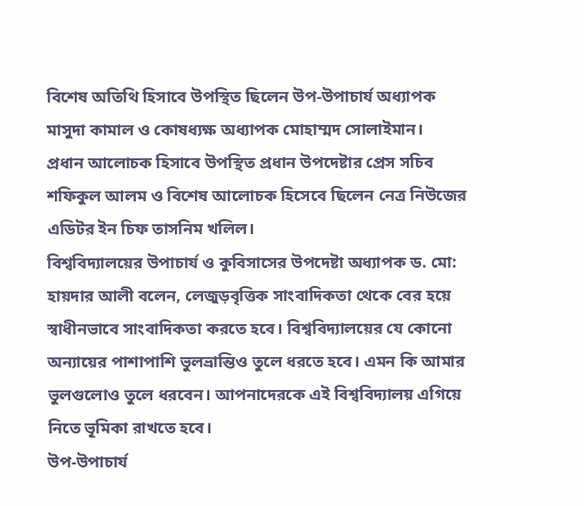বিশেষ অতিথি হিসাবে উপস্থিত ছিলেন উপ-উপাচার্য অধ্যাপক মাসুদা কামাল ও কোষধ্যক্ষ অধ্যাপক মোহাম্মদ সোলাইমান।
প্রধান আলোচক হিসাবে উপস্থিত প্রধান উপদেষ্টার প্রেস সচিব শফিকুল আলম ও বিশেষ আলোচক হিসেবে ছিলেন নেত্র নিউজের এডিটর ইন চিফ তাসনিম খলিল।
বিশ্ববিদ্যালয়ের উপাচার্য ও কুবিসাসের উপদেষ্টা অধ্যাপক ড. মো: হায়দার আলী বলেন, লেজুড়বৃত্তিক সাংবাদিকতা থেকে বের হয়ে স্বাধীনভাবে সাংবাদিকতা করতে হবে। বিশ্ববিদ্যালয়ের যে কোনো অন্যায়ের পাশাপাশি ভুলভ্রান্তিও তুলে ধরতে হবে। এমন কি আমার ভুলগুলোও তুলে ধরবেন। আপনাদেরকে এই বিশ্ববিদ্যালয় এগিয়ে নিতে ভূমিকা রাখতে হবে।
উপ-উপাচার্য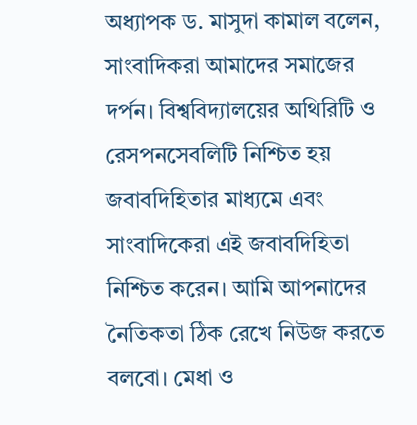অধ্যাপক ড. মাসুদা কামাল বলেন, সাংবাদিকরা আমাদের সমাজের দর্পন। বিশ্ববিদ্যালয়ের অথিরিটি ও রেসপনসেবলিটি নিশ্চিত হয় জবাবদিহিতার মাধ্যমে এবং সাংবাদিকেরা এই জবাবদিহিতা নিশ্চিত করেন। আমি আপনাদের নৈতিকতা ঠিক রেখে নিউজ করতে বলবো। মেধা ও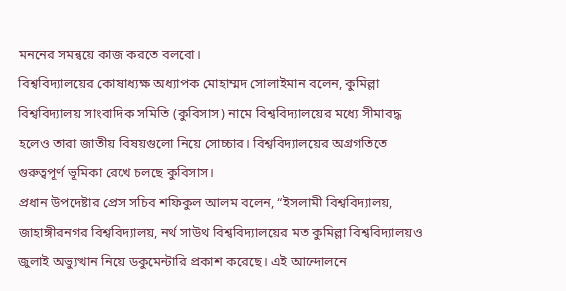মননের সমন্বয়ে কাজ করতে বলবো।
বিশ্ববিদ্যালয়ের কোষাধ্যক্ষ অধ্যাপক মোহাম্মদ সোলাইমান বলেন, কুমিল্লা বিশ্ববিদ্যালয় সাংবাদিক সমিতি (কুবিসাস) নামে বিশ্ববিদ্যালয়ের মধ্যে সীমাবদ্ধ হলেও তারা জাতীয় বিষয়গুলো নিয়ে সোচ্চার। বিশ্ববিদ্যালয়ের অগ্রগতিতে গুরুত্বপূর্ণ ভূমিকা রেখে চলছে কুবিসাস।
প্রধান উপদেষ্টার প্রেস সচিব শফিকুল আলম বলেন, “ইসলামী বিশ্ববিদ্যালয়, জাহাঙ্গীরনগর বিশ্ববিদ্যালয়, নর্থ সাউথ বিশ্ববিদ্যালয়ের মত কুমিল্লা বিশ্ববিদ্যালয়ও জুলাই অভ্যুত্থান নিয়ে ডকুমেন্টারি প্রকাশ করেছে। এই আন্দোলনে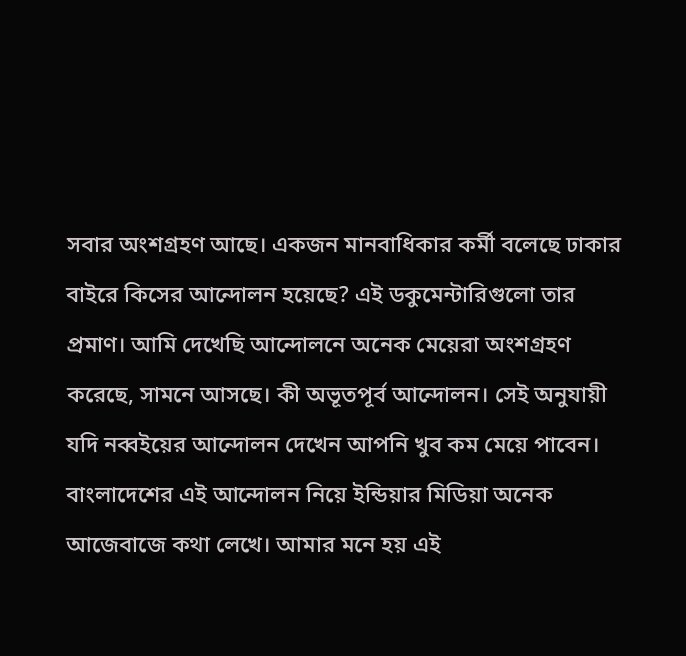সবার অংশগ্রহণ আছে। একজন মানবাধিকার কর্মী বলেছে ঢাকার বাইরে কিসের আন্দোলন হয়েছে? এই ডকুমেন্টারিগুলো তার প্রমাণ। আমি দেখেছি আন্দোলনে অনেক মেয়েরা অংশগ্রহণ করেছে, সামনে আসছে। কী অভূতপূর্ব আন্দোলন। সেই অনুযায়ী যদি নব্বইয়ের আন্দোলন দেখেন আপনি খুব কম মেয়ে পাবেন। বাংলাদেশের এই আন্দোলন নিয়ে ইন্ডিয়ার মিডিয়া অনেক আজেবাজে কথা লেখে। আমার মনে হয় এই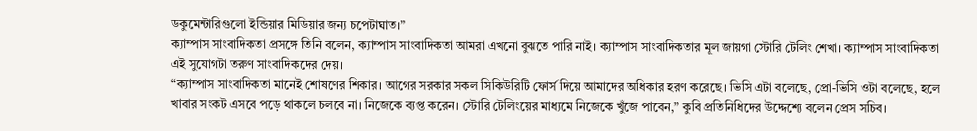ডকুমেন্টারিগুলো ইন্ডিয়ার মিডিয়ার জন্য চপেটাঘাত।”
ক্যাম্পাস সাংবাদিকতা প্রসঙ্গে তিনি বলেন, ক্যাম্পাস সাংবাদিকতা আমরা এখনো বুঝতে পারি নাই। ক্যাম্পাস সাংবাদিকতার মূল জায়গা স্টোরি টেলিং শেখা। ক্যাম্পাস সাংবাদিকতা এই সুযোগটা তরুণ সাংবাদিকদের দেয়।
“ক্যাম্পাস সাংবাদিকতা মানেই শোষণের শিকার। আগের সরকার সকল সিকিউরিটি ফোর্স দিয়ে আমাদের অধিকার হরণ করেছে। ভিসি এটা বলেছে, প্রো-ভিসি ওটা বলেছে, হলে খাবার সংকট এসবে পড়ে থাকলে চলবে না। নিজেকে ব্যপ্ত করেন। স্টোরি টেলিংয়ের মাধ্যমে নিজেকে খুঁজে পাবেন,” কুবি প্রতিনিধিদের উদ্দেশ্যে বলেন প্রেস সচিব।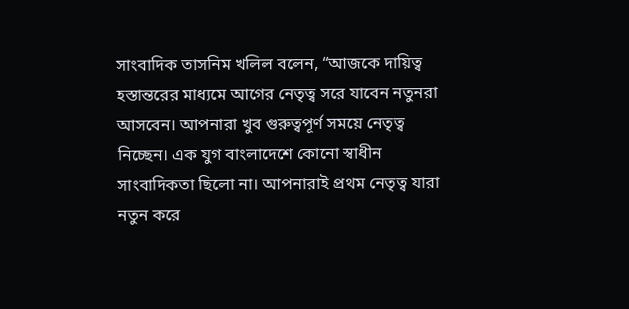সাংবাদিক তাসনিম খলিল বলেন, “আজকে দায়িত্ব হস্তান্তরের মাধ্যমে আগের নেতৃত্ব সরে যাবেন নতুনরা আসবেন। আপনারা খুব গুরুত্বপূর্ণ সময়ে নেতৃত্ব নিচ্ছেন। এক যুগ বাংলাদেশে কোনো স্বাধীন সাংবাদিকতা ছিলো না। আপনারাই প্রথম নেতৃত্ব যারা নতুন করে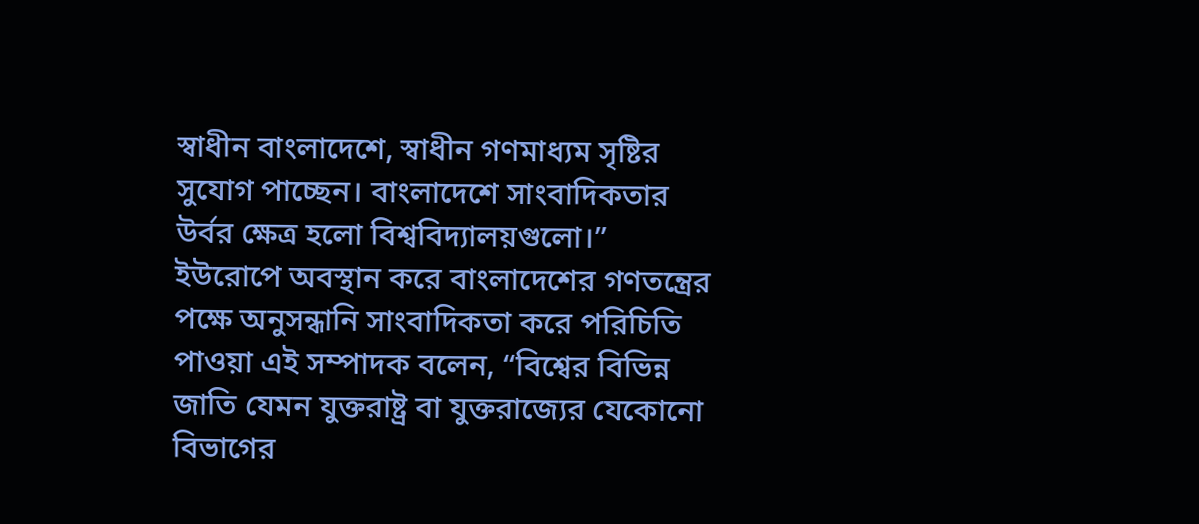স্বাধীন বাংলাদেশে, স্বাধীন গণমাধ্যম সৃষ্টির সুযোগ পাচ্ছেন। বাংলাদেশে সাংবাদিকতার উর্বর ক্ষেত্র হলো বিশ্ববিদ্যালয়গুলো।”
ইউরোপে অবস্থান করে বাংলাদেশের গণতন্ত্রের পক্ষে অনুসন্ধানি সাংবাদিকতা করে পরিচিতি পাওয়া এই সম্পাদক বলেন, “বিশ্বের বিভিন্ন জাতি যেমন যুক্তরাষ্ট্র বা যুক্তরাজ্যের যেকোনো বিভাগের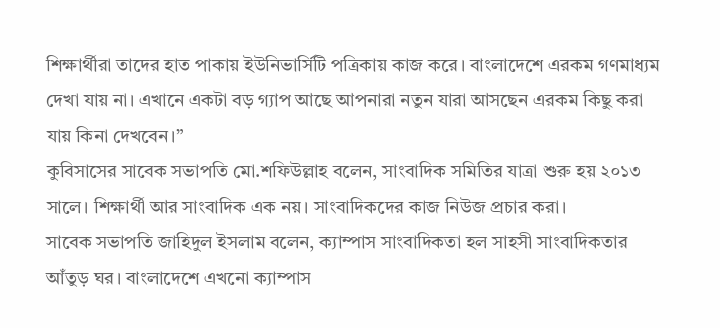শিক্ষার্থীরা তাদের হাত পাকায় ইউনিভার্সিটি পত্রিকায় কাজ করে। বাংলাদেশে এরকম গণমাধ্যম দেখা যায় না। এখানে একটা বড় গ্যাপ আছে আপনারা নতুন যারা আসছেন এরকম কিছু করা যায় কিনা দেখবেন।”
কুবিসাসের সাবেক সভাপতি মো.শফিউল্লাহ বলেন, সাংবাদিক সমিতির যাত্রা শুরু হয় ২০১৩ সালে। শিক্ষার্থী আর সাংবাদিক এক নয়। সাংবাদিকদের কাজ নিউজ প্রচার করা।
সাবেক সভাপতি জাহিদুল ইসলাম বলেন, ক্যাম্পাস সাংবাদিকতা হল সাহসী সাংবাদিকতার আঁতুড় ঘর। বাংলাদেশে এখনো ক্যাম্পাস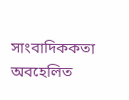সাংবাদিককতা অবহেলিত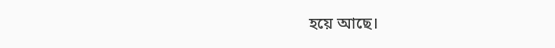হয়ে আছে।